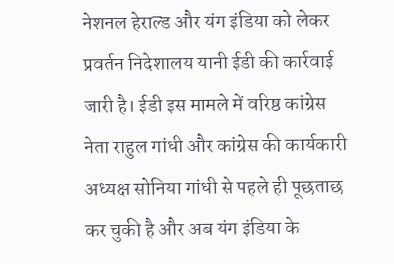नेशनल हेराल्ड और यंग इंडिया को लेकर प्रवर्तन निदेशालय यानी ईडी की कार्रवाई जारी है। ईडी इस मामले में वरिष्ठ कांग्रेस नेता राहुल गांधी और कांग्रेस की कार्यकारी अध्यक्ष सोनिया गांधी से पहले ही पूछताछ कर चुकी है और अब यंग इंडिया के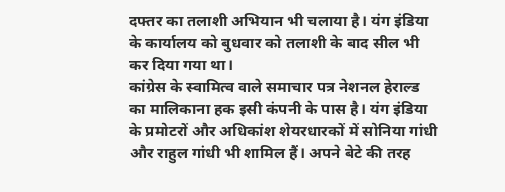दफ्तर का तलाशी अभियान भी चलाया है। यंग इंडिया के कार्यालय को बुधवार को तलाशी के बाद सील भी कर दिया गया था।
कांग्रेस के स्वामित्व वाले समाचार पत्र नेशनल हेराल्ड का मालिकाना हक इसी कंपनी के पास है। यंग इंडिया के प्रमोटरों और अधिकांश शेयरधारकों में सोनिया गांधी और राहुल गांधी भी शामिल हैं। अपने बेटे की तरह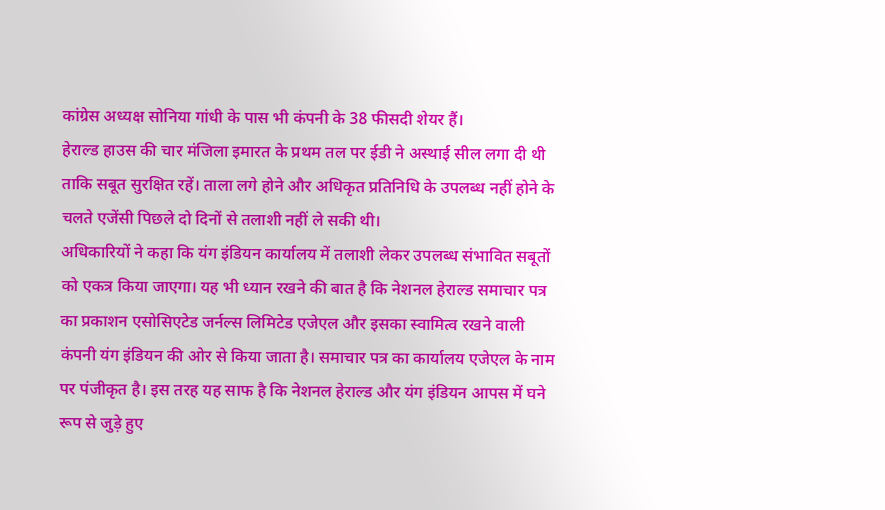कांग्रेस अध्यक्ष सोनिया गांधी के पास भी कंपनी के 38 फीसदी शेयर हैं।
हेराल्ड हाउस की चार मंजिला इमारत के प्रथम तल पर ईडी ने अस्थाई सील लगा दी थी ताकि सबूत सुरक्षित रहें। ताला लगे होने और अधिकृत प्रतिनिधि के उपलब्ध नहीं होने के चलते एजेंसी पिछले दो दिनों से तलाशी नहीं ले सकी थी।
अधिकारियों ने कहा कि यंग इंडियन कार्यालय में तलाशी लेकर उपलब्ध संभावित सबूतों को एकत्र किया जाएगा। यह भी ध्यान रखने की बात है कि नेशनल हेराल्ड समाचार पत्र का प्रकाशन एसोसिएटेड जर्नल्स लिमिटेड एजेएल और इसका स्वामित्व रखने वाली कंपनी यंग इंडियन की ओर से किया जाता है। समाचार पत्र का कार्यालय एजेएल के नाम पर पंजीकृत है। इस तरह यह साफ है कि नेशनल हेराल्ड और यंग इंडियन आपस में घने रूप से जुड़े हुए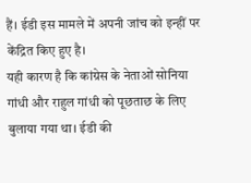हैं। ईडी इस मामले में अपनी जांच को इन्हीं पर केंद्रित किए हुए है।
यही कारण है कि कांग्रेस के नेताओं सोनिया गांधी और राहुल गांधी को पूछताछ के लिए बुलाया गया था। ईडी की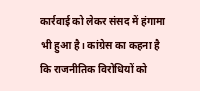कार्रवाई को लेकर संसद में हंगामा भी हुआ है। कांग्रेस का कहना है कि राजनीतिक विरोधियों को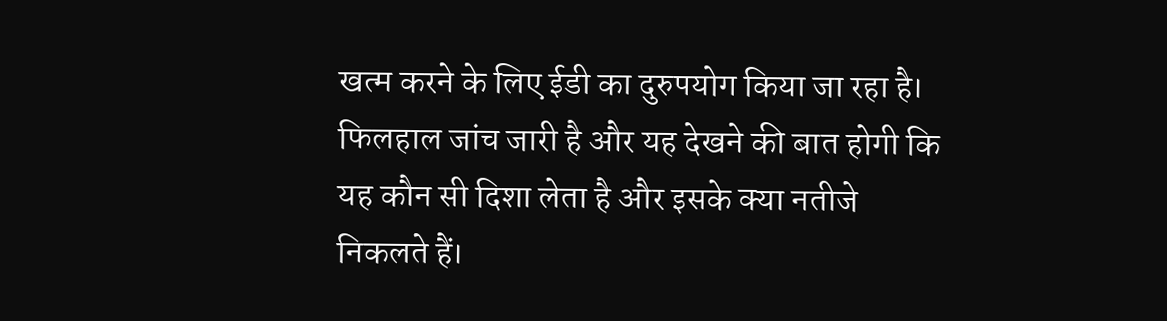खत्म करने के लिए ईडी का दुरुपयोग किया जा रहा है। फिलहाल जांच जारी है और यह देखने की बात होगी कि यह कौन सी दिशा लेता है और इसके क्या नतीजे निकलते हैं।